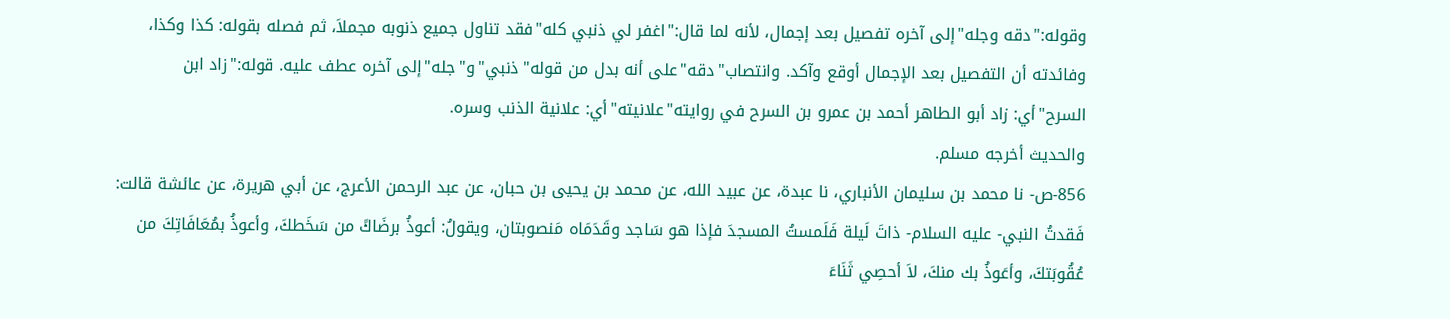وقوله:"دقه وجله"إلى آخره تفصيل بعد إجمال، لأنه لما قال:"اغفر لي ذنبي كله"فقد تناول جميع ذنوبه مجملاَ، ثم فصله بقوله: كذا وكذا، وفائدته أن التفصيل بعد الإجمال أوقع وآكد. وانتصاب"دقه"على أنه بدل من قوله"ذنبي"و"جله"إلى آخره عطف عليه. قوله:"زاد ابن السرح"أي: زاد أبو الطاهر أحمد بن عمرو بن السرح في روايته"علانيته"أي: علانية الذنب وسره.
والحديث أخرجه مسلم.
856-ص- نا محمد بن سليمان الأنباري، نا عبدة، عن عبيد الله، عن محمد بن يحيى بن حبان، عن عبد الرحمن الأعرج، عن أبي هريرة، عن عائشة قالت: فَقدتُ النبي- عليه السلام- ذاتَ لَيلة فَلَمستُ المسجدَ فإذا هو سَاجد وقَدَمَاه مَنصوبتان، ويقولُ: أعوذُ برضَاكً من سَخَطكَ، وأعوذُ بمُعَافَاتِكَ من عُقُوبَتكَ، وأعَوذُ بك منكَ، لاَ أحصِي ثَنَاءَ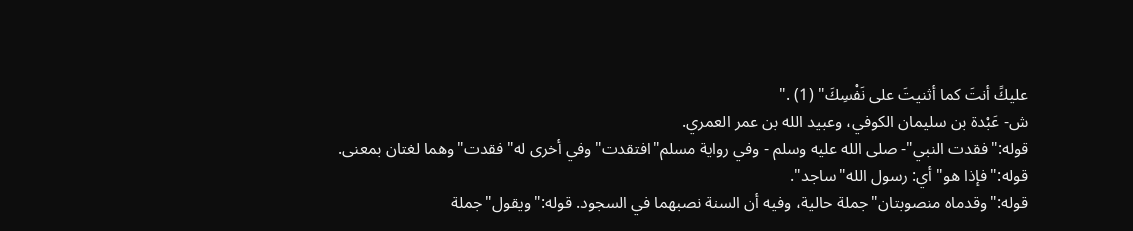عليكً أنتَ كما أثنيتَ على نَفْسِكَ" (1) ."
ش- عَبْدة بن سليمان الكوفي، وعبيد الله بن عمر العمري.
قوله:"فقدت النبي"- صلى الله عليه وسلم - وفي رواية مسلم"افتقدت"وفي أخرى له"فقدت"وهما لغتان بمعنى.
قوله:"فإذا هو"أي: رسول الله"ساجد".
قوله:"وقدماه منصوبتان"جملة حالية، وفيه أن السنة نصبهما في السجود. قوله:"ويقول"جملة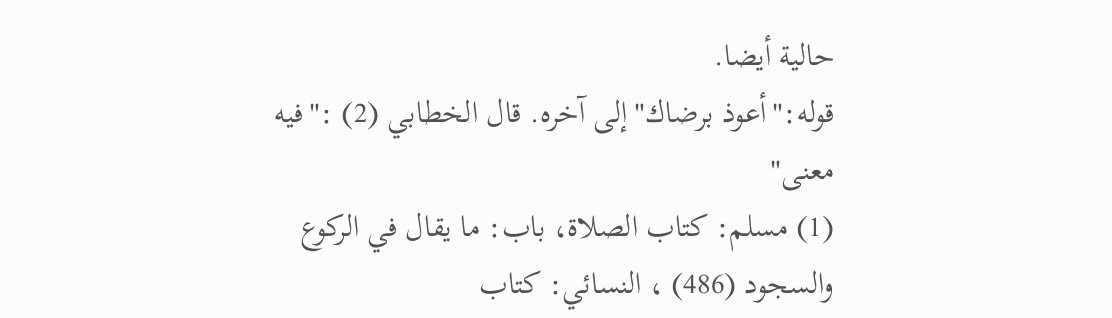حالية أيضا.
قوله:"أعوذ برضاك"إلى آخره. قال الخطابي (2) :"فيه معنى"
(1) مسلم: كتاب الصلاة، باب: ما يقال في الركوع والسجود (486) ، النسائي: كتاب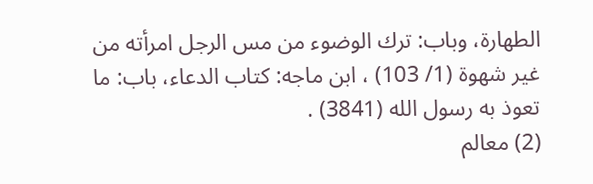الطهارة، وباب: ترك الوضوء من مس الرجل امرأته من غير شهوة (1/ 103) ، ابن ماجه: كتاب الدعاء، باب: ما تعوذ به رسول الله (3841) .
(2) معالم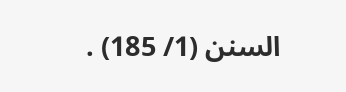السنن (1/ 185) .